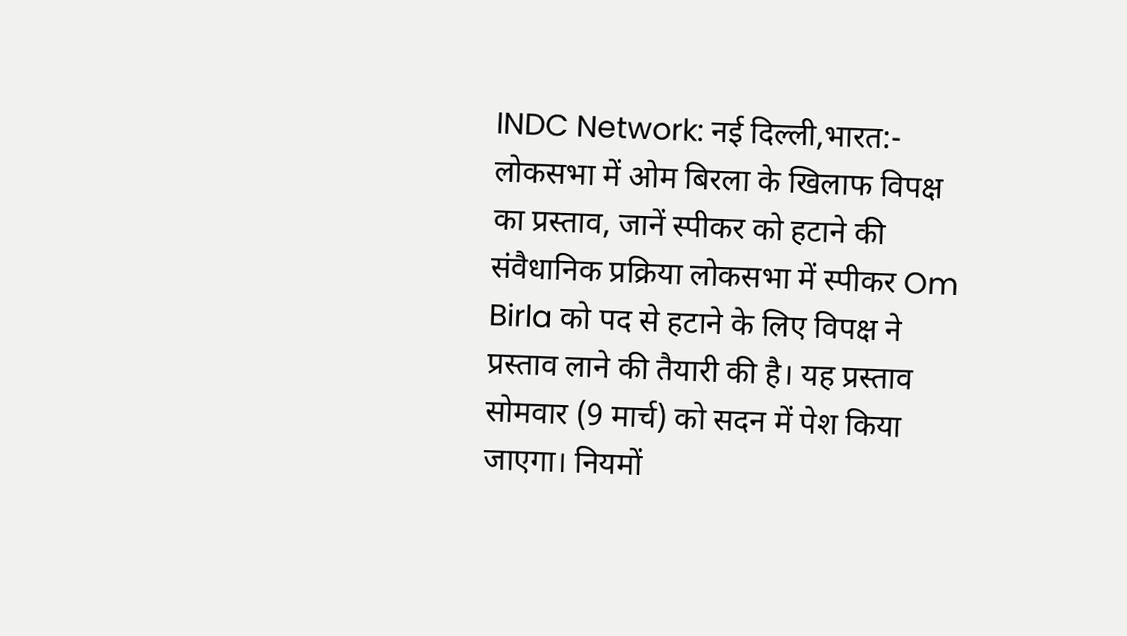INDC Network: नई दिल्ली,भारत:- लोकसभा में ओम बिरला के खिलाफ विपक्ष का प्रस्ताव, जानें स्पीकर को हटाने की संवैधानिक प्रक्रिया लोकसभा में स्पीकर Om Birla को पद से हटाने के लिए विपक्ष ने प्रस्ताव लाने की तैयारी की है। यह प्रस्ताव सोमवार (9 मार्च) को सदन में पेश किया जाएगा। नियमों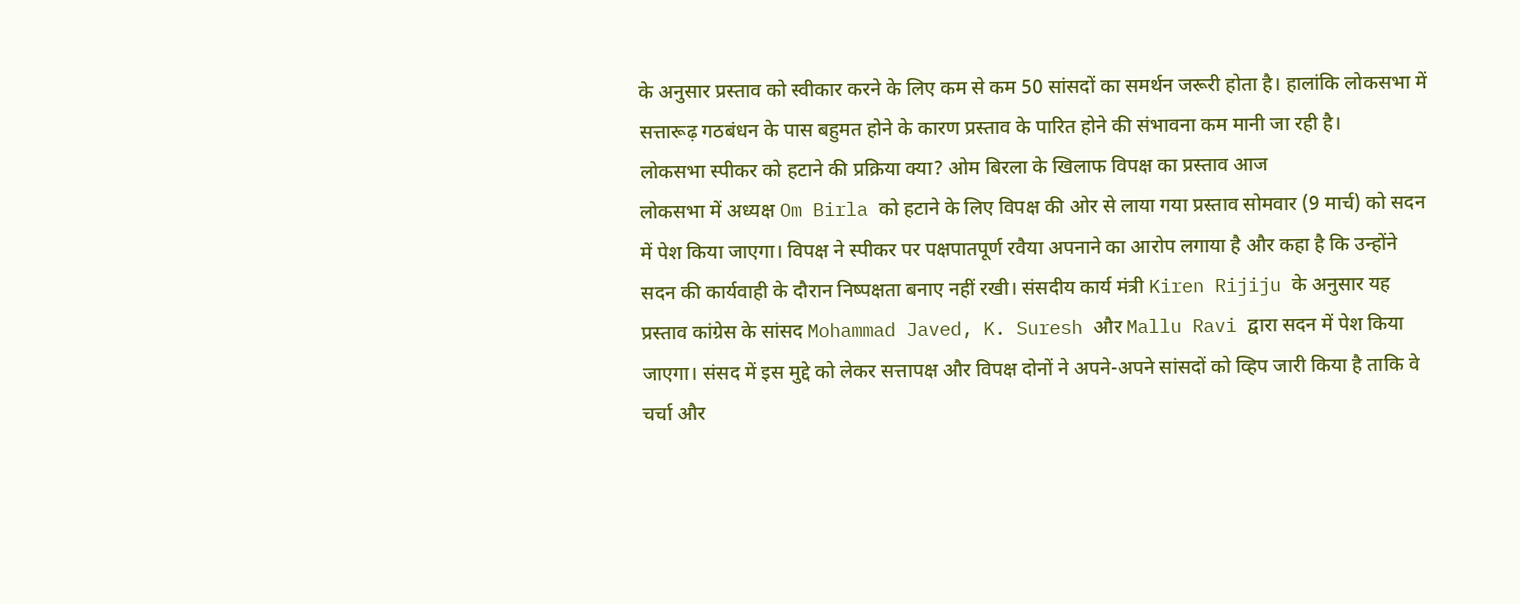के अनुसार प्रस्ताव को स्वीकार करने के लिए कम से कम 50 सांसदों का समर्थन जरूरी होता है। हालांकि लोकसभा में सत्तारूढ़ गठबंधन के पास बहुमत होने के कारण प्रस्ताव के पारित होने की संभावना कम मानी जा रही है।
लोकसभा स्पीकर को हटाने की प्रक्रिया क्या? ओम बिरला के खिलाफ विपक्ष का प्रस्ताव आज
लोकसभा में अध्यक्ष Om Birla को हटाने के लिए विपक्ष की ओर से लाया गया प्रस्ताव सोमवार (9 मार्च) को सदन में पेश किया जाएगा। विपक्ष ने स्पीकर पर पक्षपातपूर्ण रवैया अपनाने का आरोप लगाया है और कहा है कि उन्होंने सदन की कार्यवाही के दौरान निष्पक्षता बनाए नहीं रखी। संसदीय कार्य मंत्री Kiren Rijiju के अनुसार यह प्रस्ताव कांग्रेस के सांसद Mohammad Javed, K. Suresh और Mallu Ravi द्वारा सदन में पेश किया जाएगा। संसद में इस मुद्दे को लेकर सत्तापक्ष और विपक्ष दोनों ने अपने-अपने सांसदों को व्हिप जारी किया है ताकि वे चर्चा और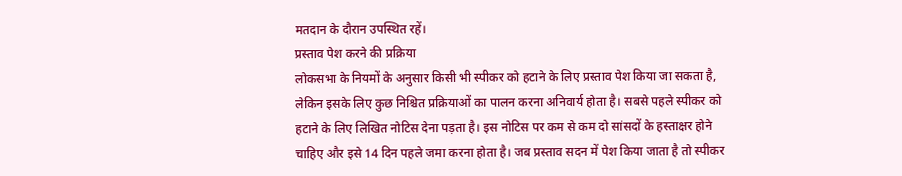मतदान के दौरान उपस्थित रहें।
प्रस्ताव पेश करने की प्रक्रिया
लोकसभा के नियमों के अनुसार किसी भी स्पीकर को हटाने के लिए प्रस्ताव पेश किया जा सकता है, लेकिन इसके लिए कुछ निश्चित प्रक्रियाओं का पालन करना अनिवार्य होता है। सबसे पहले स्पीकर को हटाने के लिए लिखित नोटिस देना पड़ता है। इस नोटिस पर कम से कम दो सांसदों के हस्ताक्षर होने चाहिए और इसे 14 दिन पहले जमा करना होता है। जब प्रस्ताव सदन में पेश किया जाता है तो स्पीकर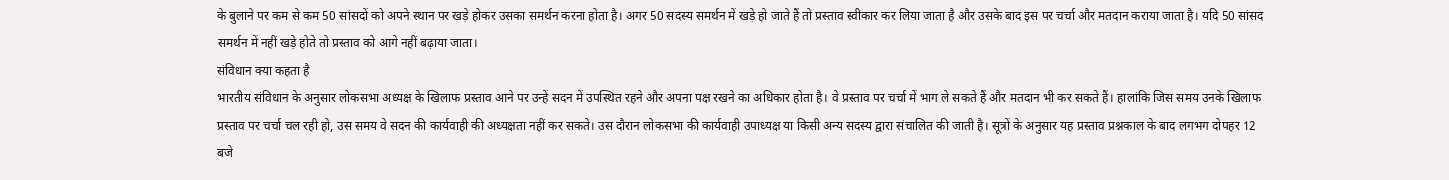के बुलाने पर कम से कम 50 सांसदों को अपने स्थान पर खड़े होकर उसका समर्थन करना होता है। अगर 50 सदस्य समर्थन में खड़े हो जाते हैं तो प्रस्ताव स्वीकार कर लिया जाता है और उसके बाद इस पर चर्चा और मतदान कराया जाता है। यदि 50 सांसद समर्थन में नहीं खड़े होते तो प्रस्ताव को आगे नहीं बढ़ाया जाता।
संविधान क्या कहता है
भारतीय संविधान के अनुसार लोकसभा अध्यक्ष के खिलाफ प्रस्ताव आने पर उन्हें सदन में उपस्थित रहने और अपना पक्ष रखने का अधिकार होता है। वे प्रस्ताव पर चर्चा में भाग ले सकते हैं और मतदान भी कर सकते हैं। हालांकि जिस समय उनके खिलाफ प्रस्ताव पर चर्चा चल रही हो, उस समय वे सदन की कार्यवाही की अध्यक्षता नहीं कर सकते। उस दौरान लोकसभा की कार्यवाही उपाध्यक्ष या किसी अन्य सदस्य द्वारा संचालित की जाती है। सूत्रों के अनुसार यह प्रस्ताव प्रश्नकाल के बाद लगभग दोपहर 12 बजे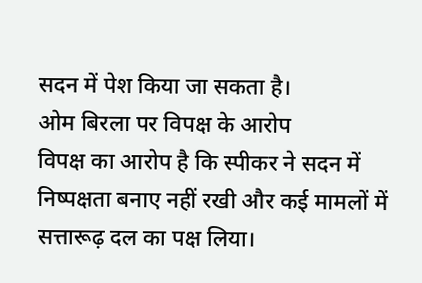सदन में पेश किया जा सकता है।
ओम बिरला पर विपक्ष के आरोप
विपक्ष का आरोप है कि स्पीकर ने सदन में निष्पक्षता बनाए नहीं रखी और कई मामलों में सत्तारूढ़ दल का पक्ष लिया।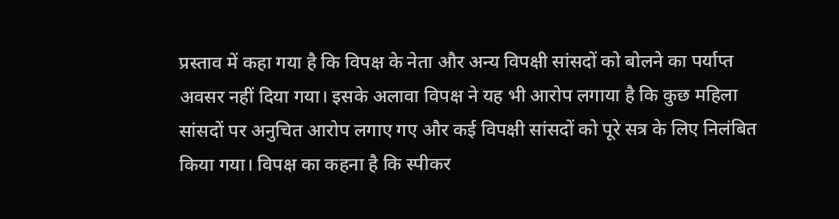प्रस्ताव में कहा गया है कि विपक्ष के नेता और अन्य विपक्षी सांसदों को बोलने का पर्याप्त अवसर नहीं दिया गया। इसके अलावा विपक्ष ने यह भी आरोप लगाया है कि कुछ महिला सांसदों पर अनुचित आरोप लगाए गए और कई विपक्षी सांसदों को पूरे सत्र के लिए निलंबित किया गया। विपक्ष का कहना है कि स्पीकर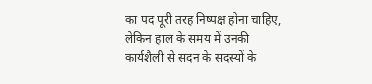का पद पूरी तरह निष्पक्ष होना चाहिए, लेकिन हाल के समय में उनकी कार्यशैली से सदन के सदस्यों के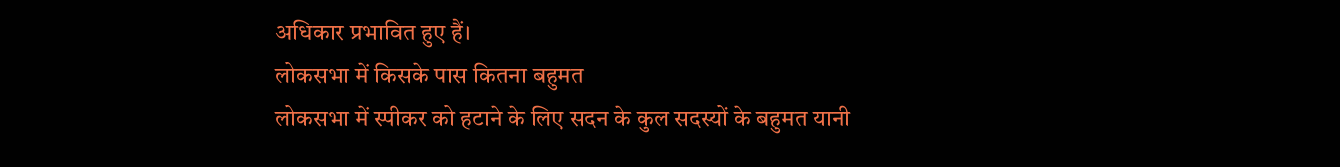अधिकार प्रभावित हुए हैं।
लोकसभा में किसके पास कितना बहुमत
लोकसभा में स्पीकर को हटाने के लिए सदन के कुल सदस्यों के बहुमत यानी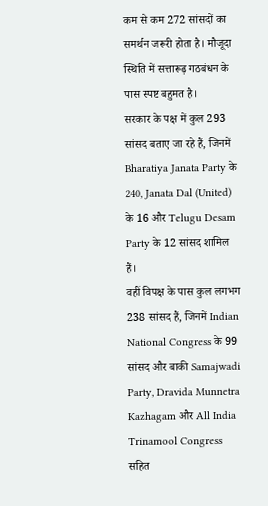कम से कम 272 सांसदों का समर्थन जरूरी होता है। मौजूदा स्थिति में सत्तारूढ़ गठबंधन के पास स्पष्ट बहुमत है।
सरकार के पक्ष में कुल 293 सांसद बताए जा रहे हैं, जिनमें Bharatiya Janata Party के 240, Janata Dal (United) के 16 और Telugu Desam Party के 12 सांसद शामिल हैं।
वहीं विपक्ष के पास कुल लगभग 238 सांसद हैं, जिनमें Indian National Congress के 99 सांसद और बाकी Samajwadi Party, Dravida Munnetra Kazhagam और All India Trinamool Congress सहित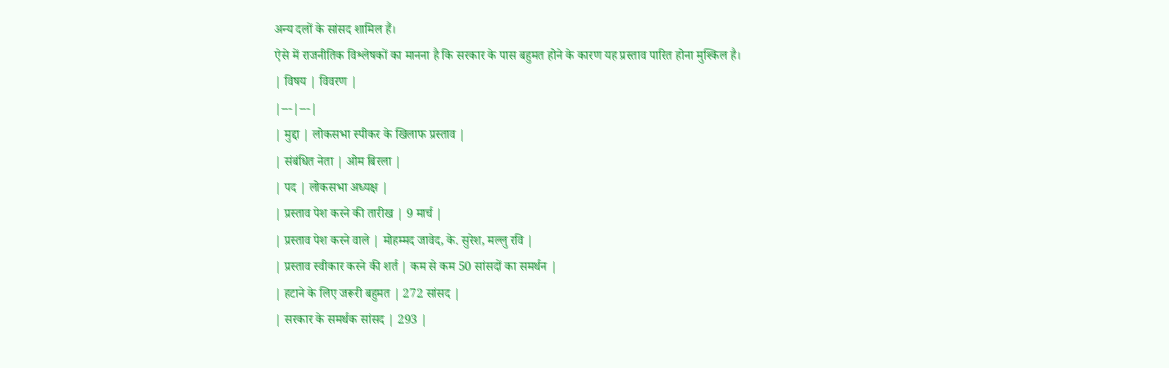अन्य दलों के सांसद शामिल हैं।
ऐसे में राजनीतिक विश्लेषकों का मानना है कि सरकार के पास बहुमत होने के कारण यह प्रस्ताव पारित होना मुश्किल है।
| विषय | विवरण |
|---|---|
| मुद्दा | लोकसभा स्पीकर के खिलाफ प्रस्ताव |
| संबंधित नेता | ओम बिरला |
| पद | लोकसभा अध्यक्ष |
| प्रस्ताव पेश करने की तारीख | 9 मार्च |
| प्रस्ताव पेश करने वाले | मोहम्मद जावेद, के. सुरेश, मल्लु रवि |
| प्रस्ताव स्वीकार करने की शर्त | कम से कम 50 सांसदों का समर्थन |
| हटाने के लिए जरूरी बहुमत | 272 सांसद |
| सरकार के समर्थक सांसद | 293 |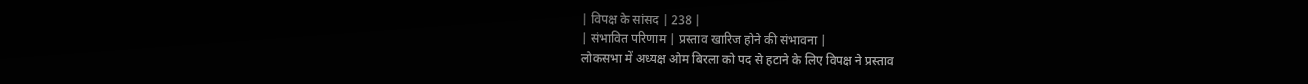| विपक्ष के सांसद | 238 |
| संभावित परिणाम | प्रस्ताव खारिज होने की संभावना |
लोकसभा में अध्यक्ष ओम बिरला को पद से हटाने के लिए विपक्ष ने प्रस्ताव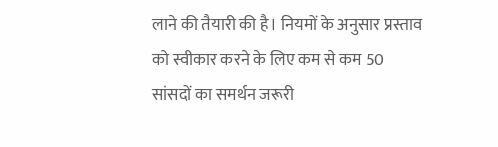लाने की तैयारी की है। नियमों के अनुसार प्रस्ताव को स्वीकार करने के लिए कम से कम 50 सांसदों का समर्थन जरूरी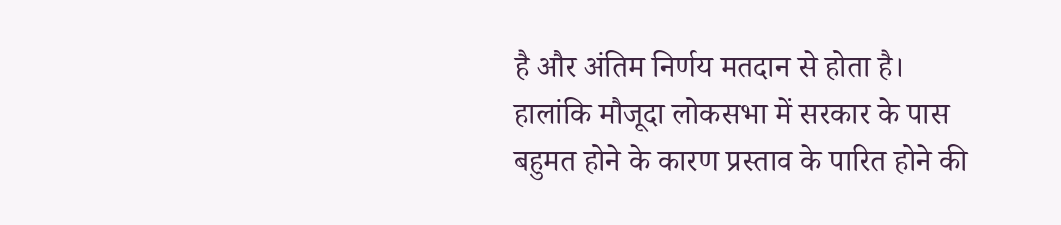है और अंतिम निर्णय मतदान से होता है। हालांकि मौजूदा लोकसभा में सरकार के पास बहुमत होने के कारण प्रस्ताव के पारित होने की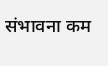संभावना कम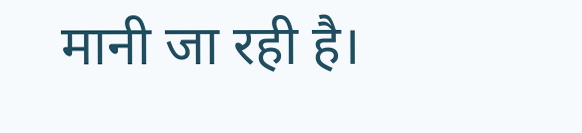मानी जा रही है।